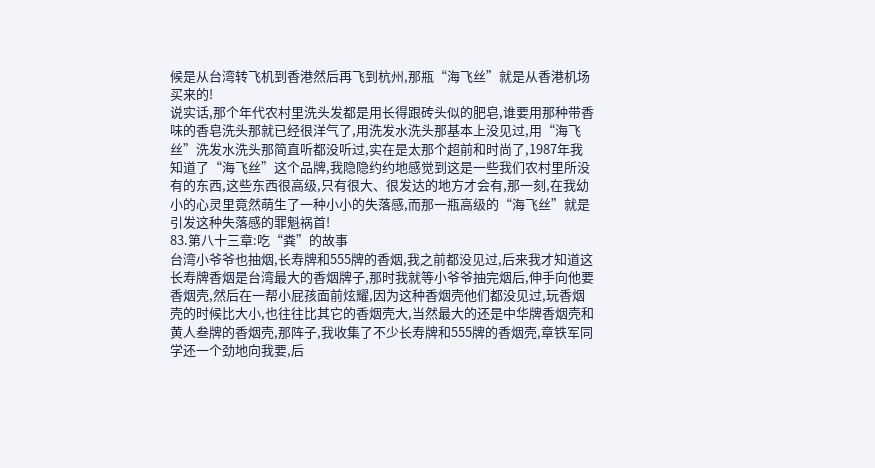候是从台湾转飞机到香港然后再飞到杭州,那瓶“海飞丝”就是从香港机场买来的!
说实话,那个年代农村里洗头发都是用长得跟砖头似的肥皂,谁要用那种带香味的香皂洗头那就已经很洋气了,用洗发水洗头那基本上没见过,用“海飞丝”洗发水洗头那简直听都没听过,实在是太那个超前和时尚了,1987年我知道了“海飞丝”这个品牌,我隐隐约约地感觉到这是一些我们农村里所没有的东西,这些东西很高级,只有很大、很发达的地方才会有,那一刻,在我幼小的心灵里竟然萌生了一种小小的失落感,而那一瓶高级的“海飞丝”就是引发这种失落感的罪魁祸首!
83.第八十三章:吃“粪”的故事
台湾小爷爷也抽烟,长寿牌和555牌的香烟,我之前都没见过,后来我才知道这长寿牌香烟是台湾最大的香烟牌子,那时我就等小爷爷抽完烟后,伸手向他要香烟壳,然后在一帮小屁孩面前炫耀,因为这种香烟壳他们都没见过,玩香烟壳的时候比大小,也往往比其它的香烟壳大,当然最大的还是中华牌香烟壳和黄人叁牌的香烟壳,那阵子,我收集了不少长寿牌和555牌的香烟壳,章铁军同学还一个劲地向我要,后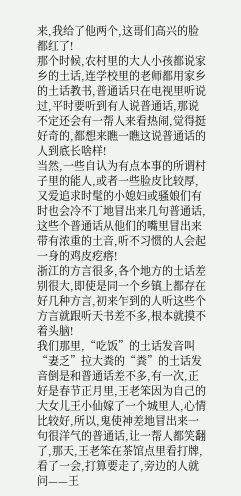来,我给了他两个,这哥们高兴的脸都红了!
那个时候,农村里的大人小孩都说家乡的土话,连学校里的老师都用家乡的土话教书,普通话只在电视里听说过,平时要听到有人说普通话,那说不定还会有一帮人来看热闹,觉得挺好奇的,都想来瞧一瞧这说普通话的人到底长啥样!
当然,一些自认为有点本事的所谓村子里的能人,或者一些脸皮比较厚,又爱追求时髦的小媳妇或骚娘们有时也会冷不丁地冒出来几句普通话,这些个普通话从他们的嘴里冒出来带有浓重的土音,听不习惯的人会起一身的鸡皮疙瘩!
浙江的方言很多,各个地方的土话差别很大,即使是同一个乡镇上都存在好几种方言,初来乍到的人听这些个方言就跟听天书差不多,根本就摸不着头脑!
我们那里,“吃饭”的土话发音叫“妻乏”拉大粪的“粪”的土话发音倒是和普通话差不多,有一次,正好是春节正月里,王老笨因为自己的大女儿王小仙嫁了一个城里人,心情比较好,所以,鬼使神差地冒出来一句很洋气的普通话,让一帮人都笑翻了,那天,王老笨在茶馆点里看打牌,看了一会,打算要走了,旁边的人就问——王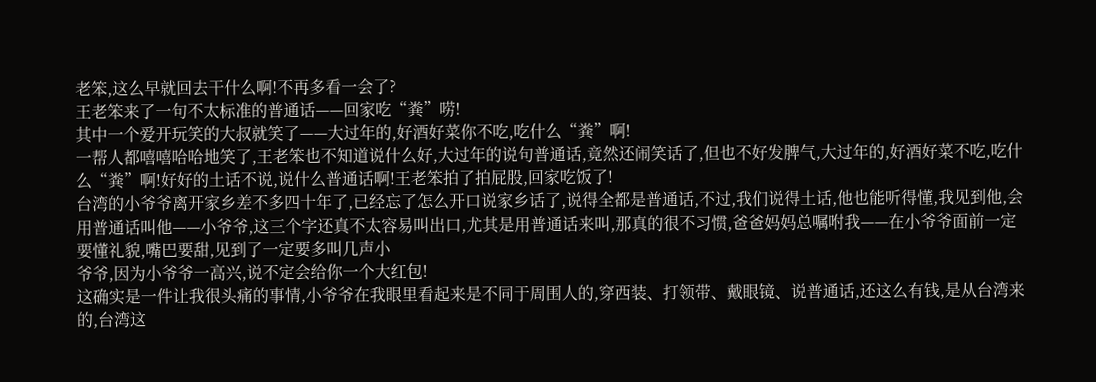老笨,这么早就回去干什么啊!不再多看一会了?
王老笨来了一句不太标准的普通话——回家吃“粪”唠!
其中一个爱开玩笑的大叔就笑了——大过年的,好酒好菜你不吃,吃什么“粪”啊!
一帮人都嘻嘻哈哈地笑了,王老笨也不知道说什么好,大过年的说句普通话,竟然还闹笑话了,但也不好发脾气,大过年的,好酒好菜不吃,吃什么“粪”啊!好好的土话不说,说什么普通话啊!王老笨拍了拍屁股,回家吃饭了!
台湾的小爷爷离开家乡差不多四十年了,已经忘了怎么开口说家乡话了,说得全都是普通话,不过,我们说得土话,他也能听得懂,我见到他,会用普通话叫他——小爷爷,这三个字还真不太容易叫出口,尤其是用普通话来叫,那真的很不习惯,爸爸妈妈总嘱咐我——在小爷爷面前一定要懂礼貌,嘴巴要甜,见到了一定要多叫几声小
爷爷,因为小爷爷一高兴,说不定会给你一个大红包!
这确实是一件让我很头痛的事情,小爷爷在我眼里看起来是不同于周围人的,穿西装、打领带、戴眼镜、说普通话,还这么有钱,是从台湾来的,台湾这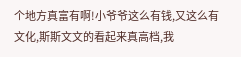个地方真富有啊!小爷爷这么有钱,又这么有文化,斯斯文文的看起来真高档,我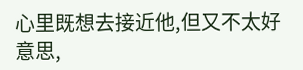心里既想去接近他,但又不太好意思,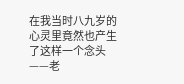在我当时八九岁的心灵里竟然也产生了这样一个念头——老